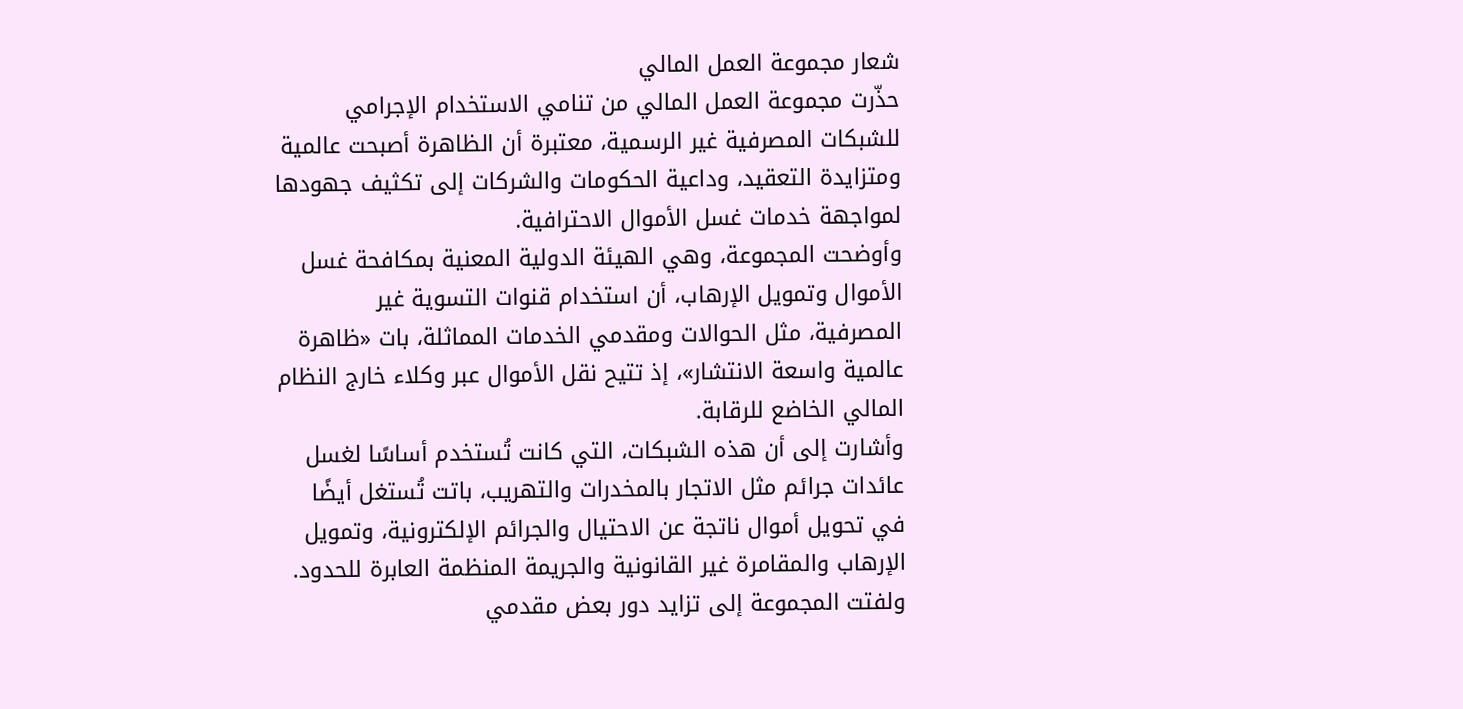شعار مجموعة العمل المالي
حذّرت مجموعة العمل المالي من تنامي الاستخدام الإجرامي للشبكات المصرفية غير الرسمية، معتبرة أن الظاهرة أصبحت عالمية ومتزايدة التعقيد، وداعية الحكومات والشركات إلى تكثيف جهودها لمواجهة خدمات غسل الأموال الاحترافية.
وأوضحت المجموعة، وهي الهيئة الدولية المعنية بمكافحة غسل الأموال وتمويل الإرهاب، أن استخدام قنوات التسوية غير المصرفية، مثل الحوالات ومقدمي الخدمات المماثلة، بات «ظاهرة عالمية واسعة الانتشار»، إذ تتيح نقل الأموال عبر وكلاء خارج النظام المالي الخاضع للرقابة.
وأشارت إلى أن هذه الشبكات، التي كانت تُستخدم أساسًا لغسل عائدات جرائم مثل الاتجار بالمخدرات والتهريب، باتت تُستغل أيضًا في تحويل أموال ناتجة عن الاحتيال والجرائم الإلكترونية، وتمويل الإرهاب والمقامرة غير القانونية والجريمة المنظمة العابرة للحدود.
ولفتت المجموعة إلى تزايد دور بعض مقدمي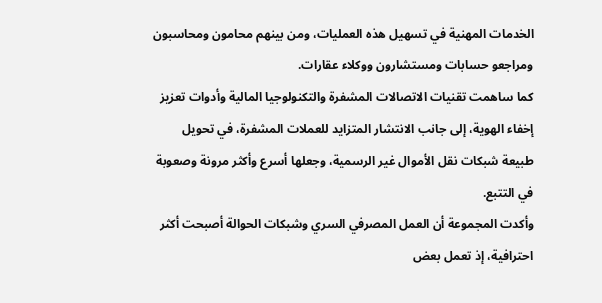الخدمات المهنية في تسهيل هذه العمليات، ومن بينهم محامون ومحاسبون ومراجعو حسابات ومستشارون ووكلاء عقارات.
كما ساهمت تقنيات الاتصالات المشفرة والتكنولوجيا المالية وأدوات تعزيز إخفاء الهوية، إلى جانب الانتشار المتزايد للعملات المشفرة، في تحويل طبيعة شبكات نقل الأموال غير الرسمية، وجعلها أسرع وأكثر مرونة وصعوبة في التتبع.
وأكدت المجموعة أن العمل المصرفي السري وشبكات الحوالة أصبحت أكثر احترافية، إذ تعمل بعض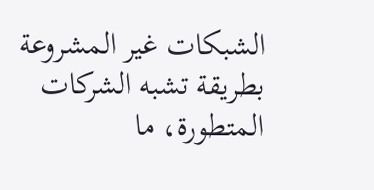الشبكات غير المشروعة بطريقة تشبه الشركات المتطورة، ما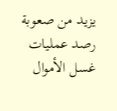يزيد من صعوبة رصد عمليات غسل الأموال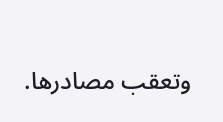وتعقب مصادرها.